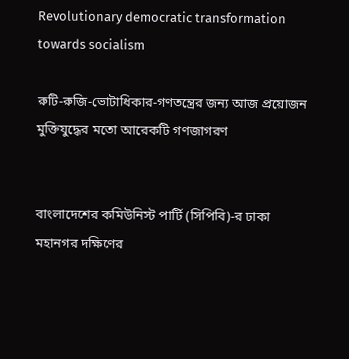Revolutionary democratic transformation towards socialism

রুটি-রুজি-ভোটাধিকার-গণতন্ত্রের জন্য আজ প্রয়োজন মুক্তিযুদ্ধের মতো আরেকটি গণজাগরণ


বাংলাদেশের কমিউনিস্ট পার্টি (সিপিবি)-র ঢাকা মহানগর দক্ষিণের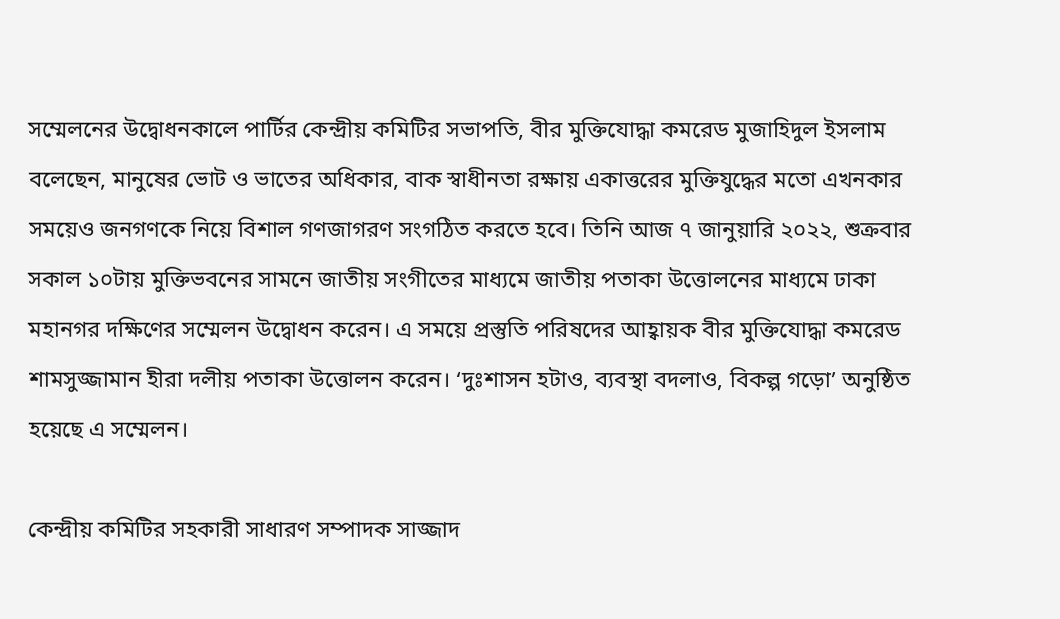সম্মেলনের উদ্বোধনকালে পার্টির কেন্দ্রীয় কমিটির সভাপতি, বীর মুক্তিযোদ্ধা কমরেড মুজাহিদুল ইসলাম বলেছেন, মানুষের ভোট ও ভাতের অধিকার, বাক স্বাধীনতা রক্ষায় একাত্তরের মুক্তিযুদ্ধের মতো এখনকার সময়েও জনগণকে নিয়ে বিশাল গণজাগরণ সংগঠিত করতে হবে। তিনি আজ ৭ জানুয়ারি ২০২২, শুক্রবার সকাল ১০টায় মুক্তিভবনের সামনে জাতীয় সংগীতের মাধ্যমে জাতীয় পতাকা উত্তোলনের মাধ্যমে ঢাকা মহানগর দক্ষিণের সম্মেলন উদ্বোধন করেন। এ সময়ে প্রস্তুতি পরিষদের আহ্বায়ক বীর মুক্তিযোদ্ধা কমরেড শামসুজ্জামান হীরা দলীয় পতাকা উত্তোলন করেন। ‘দুঃশাসন হটাও, ব্যবস্থা বদলাও, বিকল্প গড়ো’ অনুষ্ঠিত হয়েছে এ সম্মেলন।

কেন্দ্রীয় কমিটির সহকারী সাধারণ সম্পাদক সাজ্জাদ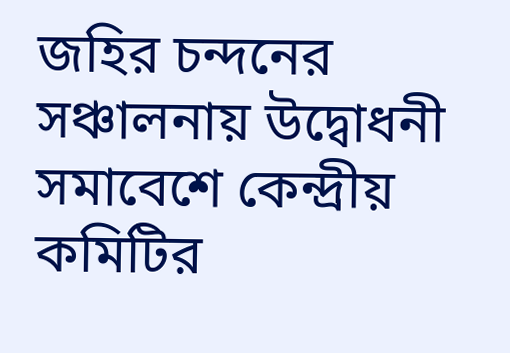জহির চন্দনের সঞ্চালনায় উদ্বোধনী সমাবেশে কেন্দ্রীয় কমিটির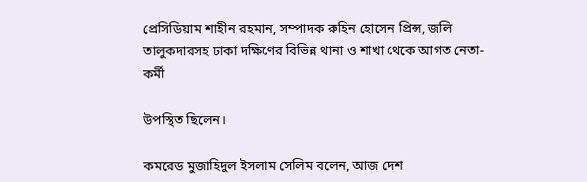প্রেসিডিয়াম শাহীন রহমান, সম্পাদক রুহিন হোসেন প্রিন্স, জলি তালুকদারসহ ঢাকা দক্ষিণের বিভিন্ন থানা ও শাখা থেকে আগত নেতা-কর্মী

উপস্থিত ছিলেন।

কমরেড মুজাহিদুল ইসলাম সেলিম বলেন, আজ দেশ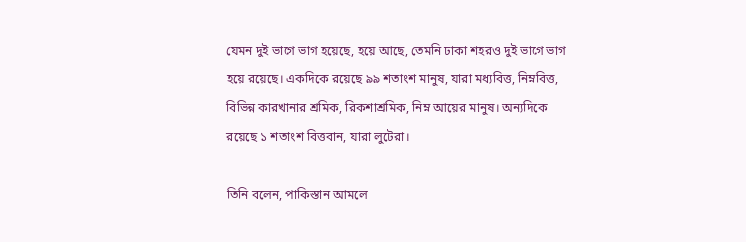যেমন দুই ভাগে ভাগ হয়েছে, হয়ে আছে, তেমনি ঢাকা শহরও দুই ভাগে ভাগ হয়ে রয়েছে। একদিকে রয়েছে ৯৯ শতাংশ মানুষ, যারা মধ্যবিত্ত, নিম্নবিত্ত, বিভিন্ন কারখানার শ্রমিক, রিকশাশ্রমিক, নিম্ন আয়ের মানুষ। অন্যদিকে রয়েছে ১ শতাংশ বিত্তবান, যারা লুটেরা।

তিনি বলেন, পাকিস্তান আমলে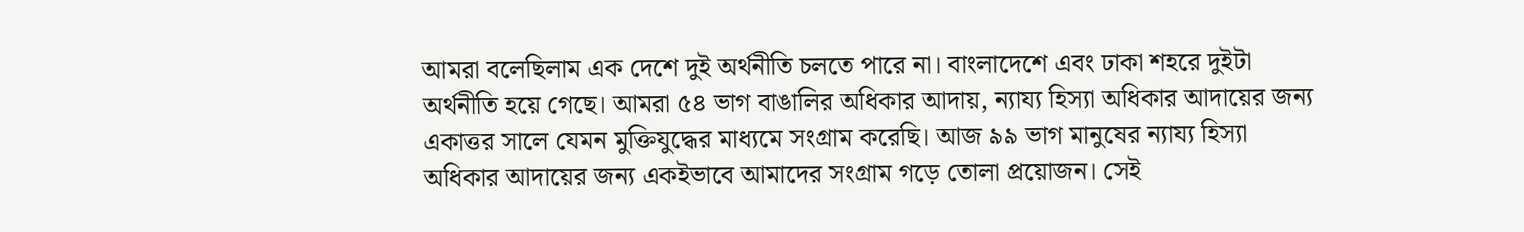আমরা বলেছিলাম এক দেশে দুই অর্থনীতি চলতে পারে না। বাংলাদেশে এবং ঢাকা শহরে দুইটা অর্থনীতি হয়ে গেছে। আমরা ৫৪ ভাগ বাঙালির অধিকার আদায়, ন্যায্য হিস্যা অধিকার আদায়ের জন্য একাত্তর সালে যেমন মুক্তিযুদ্ধের মাধ্যমে সংগ্রাম করেছি। আজ ৯৯ ভাগ মানুষের ন্যায্য হিস্যা অধিকার আদায়ের জন্য একইভাবে আমাদের সংগ্রাম গড়ে তোলা প্রয়োজন। সেই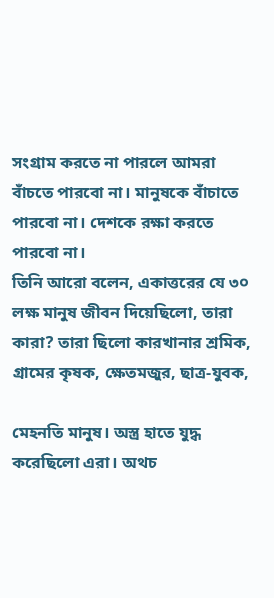সংগ্রাম করতে না পারলে আমরা বাঁচতে পারবো না। মানুষকে বাঁচাতে পারবো না। দেশকে রক্ষা করতে পারবো না।
তিনি আরো বলেন, একাত্তরের যে ৩০ লক্ষ মানুষ জীবন দিয়েছিলো, তারা কারা? তারা ছিলো কারখানার শ্রমিক, গ্রামের কৃষক, ক্ষেতমজুর, ছাত্র-যুবক,

মেহনতি মানুষ। অস্ত্র হাতে যুদ্ধ করেছিলো এরা। অথচ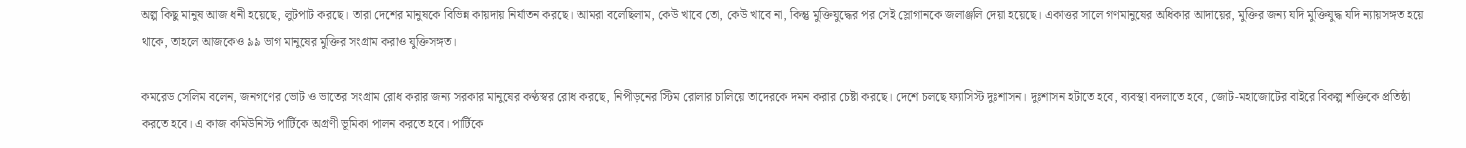অল্প কিছু মানুষ আজ ধনী হয়েছে, লুটপাট করছে। তারা দেশের মানুষকে বিভিন্ন কায়দায় নির্যাতন করছে। আমরা বলেছিলাম, কেউ খাবে তো, কেউ খাবে না, কিন্তু মুক্তিযুদ্ধের পর সেই স্লোগানকে জলাঞ্জলি দেয়া হয়েছে। একাত্তর সালে গণমানুষের অধিকার আদায়ের, মুক্তির জন্য যদি মুক্তিযুদ্ধ যদি ন্যায়সঙ্গত হয়ে থাকে, তাহলে আজকেও ৯৯ ভাগ মানুষের মুক্তির সংগ্রাম করাও যুক্তিসঙ্গত।

কমরেড সেলিম বলেন, জনগণের ভোট ও ভাতের সংগ্রাম রোধ করার জন্য সরকার মানুষের কণ্ঠস্বর রোধ করছে, নিপীড়নের স্টিম রোলার চালিয়ে তাদেরকে দমন করার চেষ্টা করছে। দেশে চলছে ফ্যাসিস্ট দুঃশাসন। দুঃশাসন হটাতে হবে, ব্যবস্থা বদলাতে হবে, জোট-মহাজোটের বাইরে বিকল্প শক্তিকে প্রতিষ্ঠা করতে হবে। এ কাজ কমিউনিস্ট পার্টিকে অগ্রণী ভূমিকা পালন করতে হবে। পার্টিকে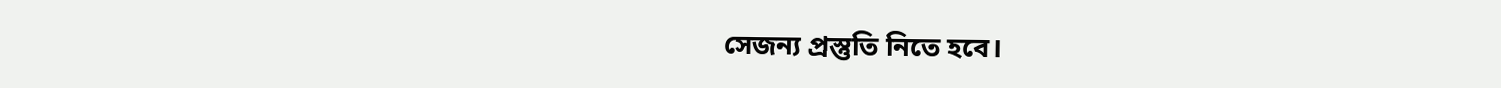সেজন্য প্রস্তুতি নিতে হবে।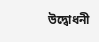উদ্বোধনী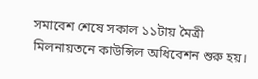সমাবেশ শেষে সকাল ১১টায় মৈত্রী মিলনায়তনে কাউন্সিল অধিবেশন শুরু হয়।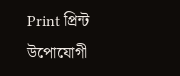Print প্রিন্ট উপোযোগী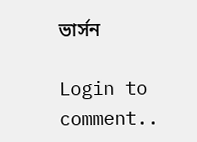ভার্সন

Login to comment..